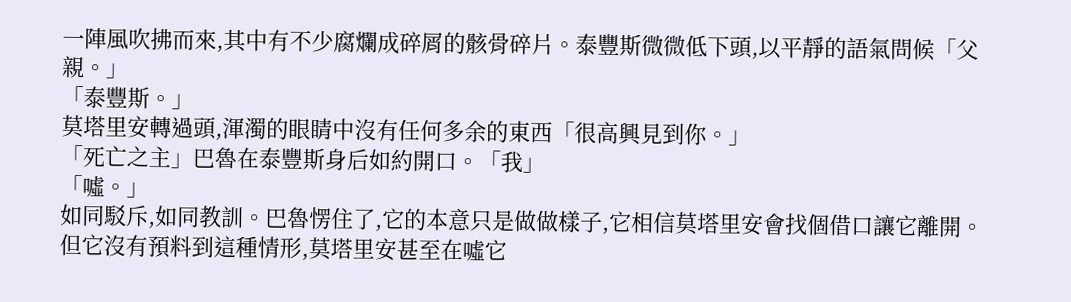一陣風吹拂而來,其中有不少腐爛成碎屑的骸骨碎片。泰豐斯微微低下頭,以平靜的語氣問候「父親。」
「泰豐斯。」
莫塔里安轉過頭,渾濁的眼睛中沒有任何多余的東西「很高興見到你。」
「死亡之主」巴魯在泰豐斯身后如約開口。「我」
「噓。」
如同駁斥,如同教訓。巴魯愣住了,它的本意只是做做樣子,它相信莫塔里安會找個借口讓它離開。但它沒有預料到這種情形,莫塔里安甚至在噓它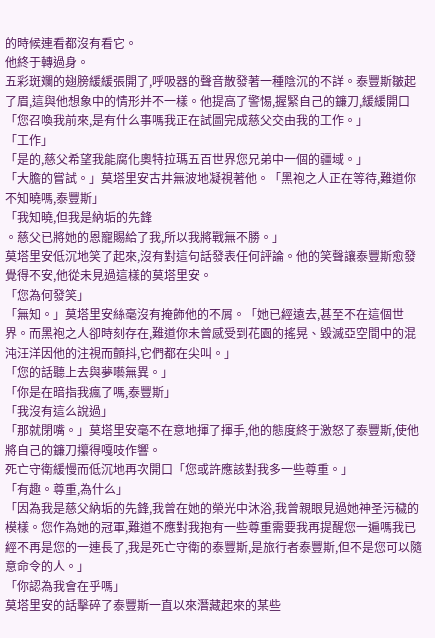的時候連看都沒有看它。
他終于轉過身。
五彩斑斕的翅膀緩緩張開了,呼吸器的聲音散發著一種陰沉的不詳。泰豐斯皺起了眉,這與他想象中的情形并不一樣。他提高了警惕,握緊自己的鐮刀,緩緩開口「您召喚我前來,是有什么事嗎我正在試圖完成慈父交由我的工作。」
「工作」
「是的,慈父希望我能腐化奧特拉瑪五百世界您兄弟中一個的疆域。」
「大膽的嘗試。」莫塔里安古井無波地凝視著他。「黑袍之人正在等待,難道你不知曉嗎,泰豐斯」
「我知曉,但我是納垢的先鋒
。慈父已將她的恩寵賜給了我,所以我將戰無不勝。」
莫塔里安低沉地笑了起來,沒有對這句話發表任何評論。他的笑聲讓泰豐斯愈發覺得不安,他從未見過這樣的莫塔里安。
「您為何發笑」
「無知。」莫塔里安絲毫沒有掩飾他的不屑。「她已經遠去,甚至不在這個世界。而黑袍之人卻時刻存在,難道你未曾感受到花園的搖晃、毀滅亞空間中的混沌汪洋因他的注視而顫抖,它們都在尖叫。」
「您的話聽上去與夢囈無異。」
「你是在暗指我瘋了嗎,泰豐斯」
「我沒有這么說過」
「那就閉嘴。」莫塔里安毫不在意地揮了揮手,他的態度終于激怒了泰豐斯,使他將自己的鐮刀攥得嘎吱作響。
死亡守衛緩慢而低沉地再次開口「您或許應該對我多一些尊重。」
「有趣。尊重,為什么」
「因為我是慈父納垢的先鋒,我曾在她的榮光中沐浴,我曾親眼見過她神圣污穢的模樣。您作為她的冠軍,難道不應對我抱有一些尊重需要我再提醒您一遍嗎我已經不再是您的一連長了,我是死亡守衛的泰豐斯,是旅行者泰豐斯,但不是您可以隨意命令的人。」
「你認為我會在乎嗎」
莫塔里安的話擊碎了泰豐斯一直以來潛藏起來的某些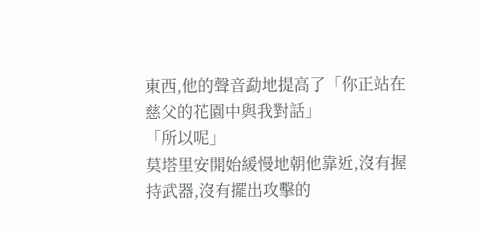東西,他的聲音勐地提高了「你正站在慈父的花園中與我對話」
「所以呢」
莫塔里安開始緩慢地朝他靠近,沒有握持武器,沒有擺出攻擊的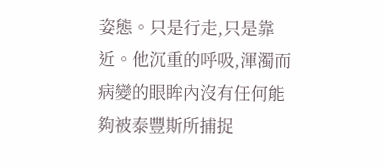姿態。只是行走,只是靠近。他沉重的呼吸,渾濁而病變的眼眸內沒有任何能夠被泰豐斯所捕捉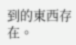到的東西存在。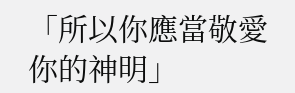「所以你應當敬愛你的神明」